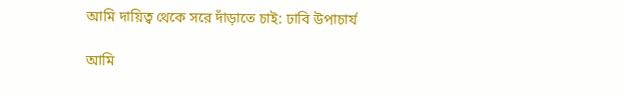আমি দায়িত্ব থেকে সরে দাঁড়াতে চাই: ঢাবি উপাচার্য

আমি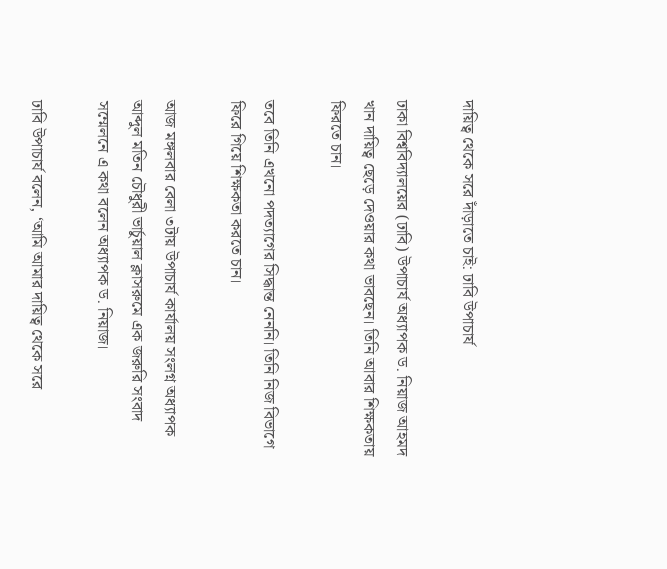দায়িত্ব থেকে সরে দাঁড়াতে চাই: ঢাবি উপাচার্য

ঢাকা বিশ্ববিদ্যালয়ের (ঢাবি) উপাচার্য অধ্যাপক ড. নিয়াজ আহমদ খান দায়িত্ব ছেড়ে দেওয়ার কথা ভাবছেন। তিনি আবার শিক্ষকতায় ফিরতে চান।

তবে তিনি এখনো পদত্যাগের সিদ্ধান্ত নেননি। তিনি নিজ বিভাগে ফিরে গিয়ে শিক্ষকতা করতে চান।

আজ মঙ্গলবার বেলা ৩টায় উপাচার্য কার্যালয় সংলগ্ন অধ্যাপক আব্দুল মতিন চৌধুরী ভার্চুয়াল ক্লাসরুমে এক জরুরি সংবাদ সম্মেলনে এ কথা বলেন অধ্যাপক ড. নিয়াজ।

ঢাবি উপাচার্য বলেন, ‘আমি আমার দায়িত্ব থেকে সরে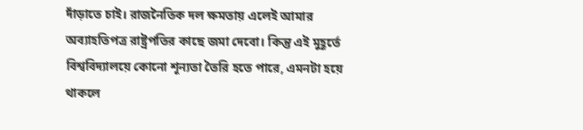দাঁড়াতে চাই। রাজনৈতিক দল ক্ষমতায় এলেই আমার অব্যাহতিপত্র রাষ্ট্রপতির কাছে জমা দেবো। কিন্তু এই মুহূর্তে বিশ্ববিদ্যালয়ে কোনো শূন্যতা তৈরি হতে পারে, এমনটা হয়ে থাকলে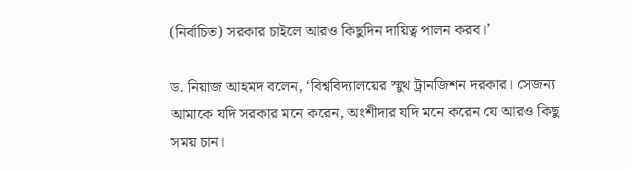(নির্বাচিত) সরকার চাইলে আরও কিছুদিন দায়িত্ব পালন করব।’

ড. নিয়াজ আহমদ বলেন, ‘বিশ্ববিদ্যালয়ের স্মুথ ট্রানজিশন দরকার। সেজন্য আমাকে যদি সরকার মনে করেন, অংশীদার যদি মনে করেন যে আরও কিছু সময় চান।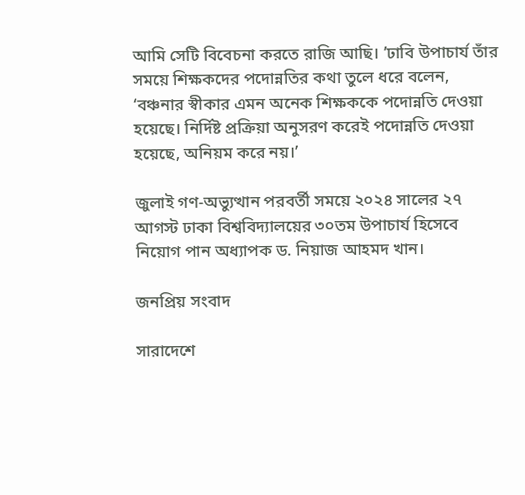আমি সেটি বিবেচনা করতে রাজি আছি। ’ঢাবি উপাচার্য তাঁর সময়ে শিক্ষকদের পদোন্নতির কথা তুলে ধরে বলেন, ‘বঞ্চনার স্বীকার এমন অনেক শিক্ষককে পদোন্নতি দেওয়া হয়েছে। নির্দিষ্ট প্রক্রিয়া অনুসরণ করেই পদোন্নতি দেওয়া হয়েছে, অনিয়ম করে নয়।’

জুলাই গণ-অভ্যুত্থান পরবর্তী সময়ে ২০২৪ সালের ২৭ আগস্ট ঢাকা বিশ্ববিদ্যালয়ের ৩০তম উপাচার্য হিসেবে নিয়োগ পান অধ্যাপক ড. নিয়াজ আহমদ খান।

জনপ্রিয় সংবাদ

সারাদেশে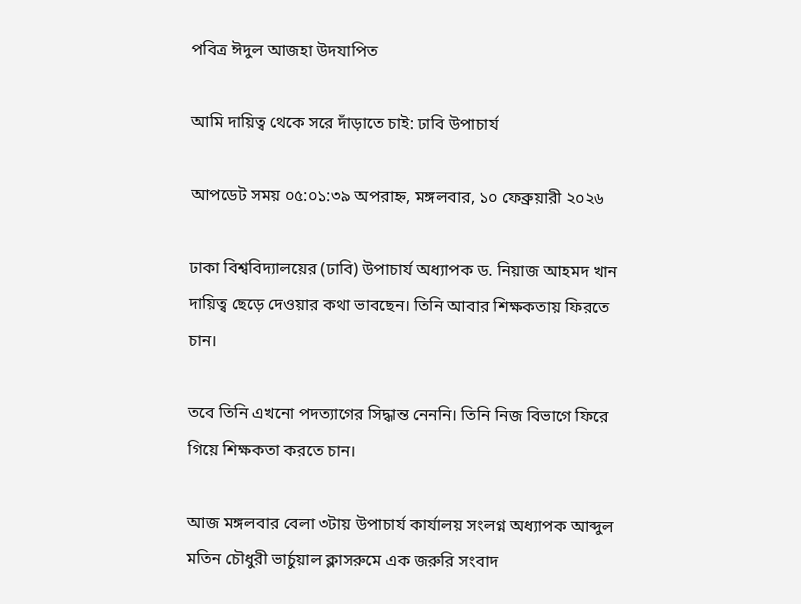পবিত্র ঈদুল আজহা উদযাপিত

আমি দায়িত্ব থেকে সরে দাঁড়াতে চাই: ঢাবি উপাচার্য

আপডেট সময় ০৫:০১:৩৯ অপরাহ্ন, মঙ্গলবার, ১০ ফেব্রুয়ারী ২০২৬

ঢাকা বিশ্ববিদ্যালয়ের (ঢাবি) উপাচার্য অধ্যাপক ড. নিয়াজ আহমদ খান দায়িত্ব ছেড়ে দেওয়ার কথা ভাবছেন। তিনি আবার শিক্ষকতায় ফিরতে চান।

তবে তিনি এখনো পদত্যাগের সিদ্ধান্ত নেননি। তিনি নিজ বিভাগে ফিরে গিয়ে শিক্ষকতা করতে চান।

আজ মঙ্গলবার বেলা ৩টায় উপাচার্য কার্যালয় সংলগ্ন অধ্যাপক আব্দুল মতিন চৌধুরী ভার্চুয়াল ক্লাসরুমে এক জরুরি সংবাদ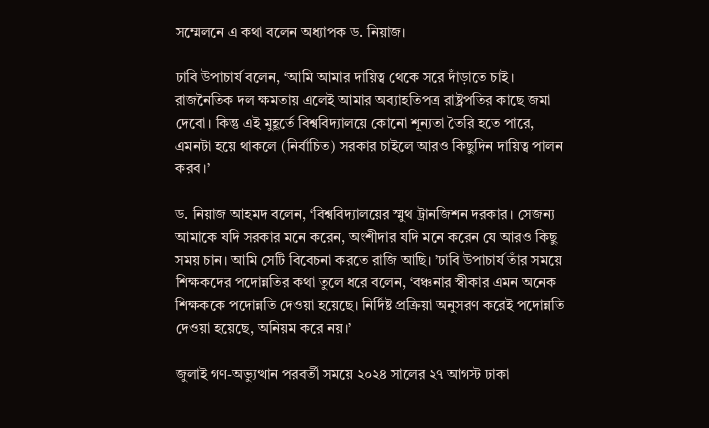সম্মেলনে এ কথা বলেন অধ্যাপক ড. নিয়াজ।

ঢাবি উপাচার্য বলেন, ‘আমি আমার দায়িত্ব থেকে সরে দাঁড়াতে চাই। রাজনৈতিক দল ক্ষমতায় এলেই আমার অব্যাহতিপত্র রাষ্ট্রপতির কাছে জমা দেবো। কিন্তু এই মুহূর্তে বিশ্ববিদ্যালয়ে কোনো শূন্যতা তৈরি হতে পারে, এমনটা হয়ে থাকলে (নির্বাচিত) সরকার চাইলে আরও কিছুদিন দায়িত্ব পালন করব।’

ড. নিয়াজ আহমদ বলেন, ‘বিশ্ববিদ্যালয়ের স্মুথ ট্রানজিশন দরকার। সেজন্য আমাকে যদি সরকার মনে করেন, অংশীদার যদি মনে করেন যে আরও কিছু সময় চান। আমি সেটি বিবেচনা করতে রাজি আছি। ’ঢাবি উপাচার্য তাঁর সময়ে শিক্ষকদের পদোন্নতির কথা তুলে ধরে বলেন, ‘বঞ্চনার স্বীকার এমন অনেক শিক্ষককে পদোন্নতি দেওয়া হয়েছে। নির্দিষ্ট প্রক্রিয়া অনুসরণ করেই পদোন্নতি দেওয়া হয়েছে, অনিয়ম করে নয়।’

জুলাই গণ-অভ্যুত্থান পরবর্তী সময়ে ২০২৪ সালের ২৭ আগস্ট ঢাকা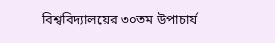বিশ্ববিদ্যালয়ের ৩০তম উপাচার্য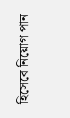হিসেবে নিয়োগ পান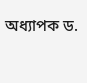অধ্যাপক ড.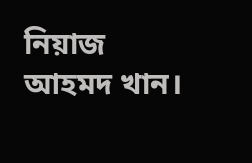নিয়াজ আহমদ খান।